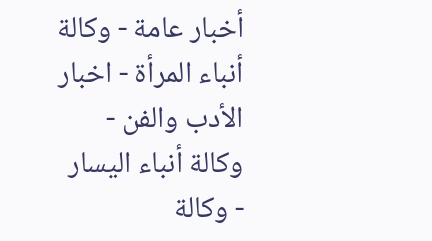أخبار عامة - وكالة أنباء المرأة - اخبار الأدب والفن - وكالة أنباء اليسار - وكالة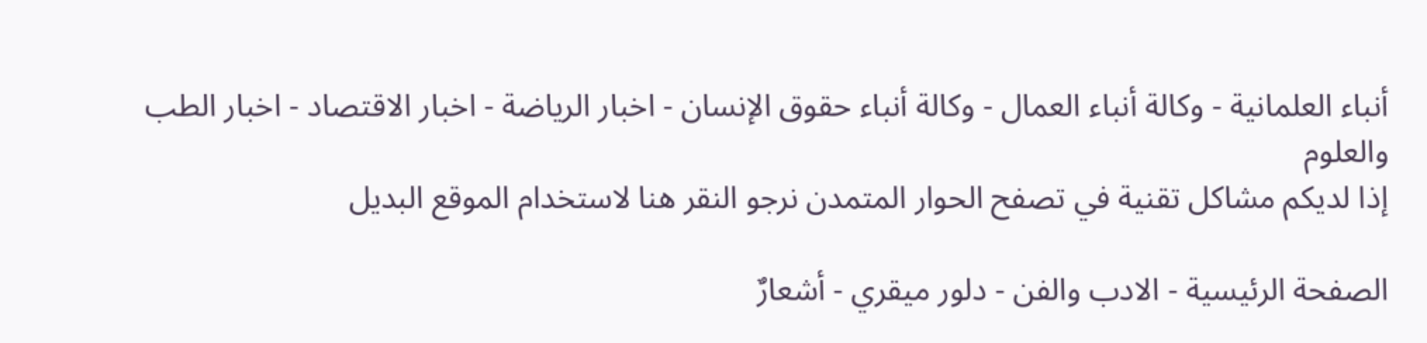أنباء العلمانية - وكالة أنباء العمال - وكالة أنباء حقوق الإنسان - اخبار الرياضة - اخبار الاقتصاد - اخبار الطب والعلوم
إذا لديكم مشاكل تقنية في تصفح الحوار المتمدن نرجو النقر هنا لاستخدام الموقع البديل

الصفحة الرئيسية - الادب والفن - دلور ميقري - أشعارٌ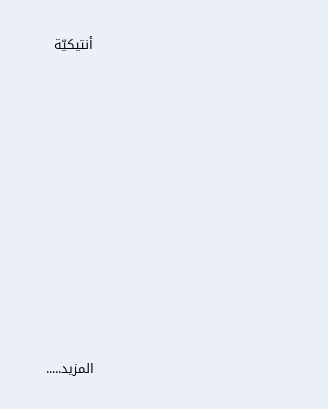أنتيكيّة














المزيد.....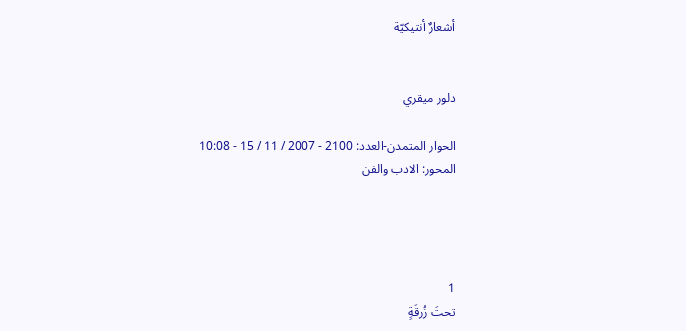أشعارٌ أنتيكيّة


دلور ميقري

الحوار المتمدن-العدد: 2100 - 2007 / 11 / 15 - 10:08
المحور: الادب والفن




1
تحتَ زُرقَةٍ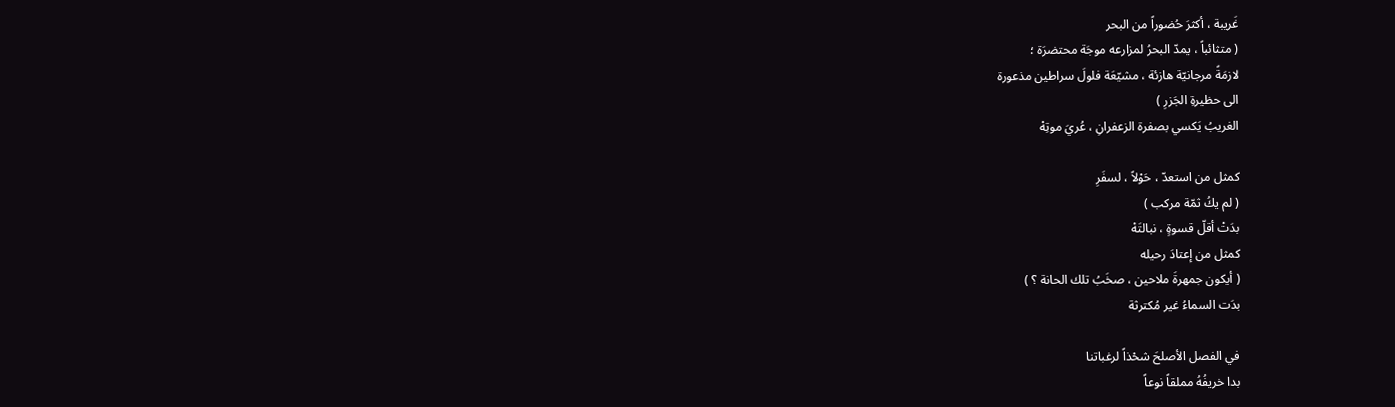غَريبة ، أكثرَ حُضوراً من البحر
( متثائباً ، يمدّ البحرُ لمزارعه موجَة محتضرَة ؛
لازمَةً مرجانيّة هازئة ، مشيّعَة فلولَ سراطين مذعورة
الى حظيرةِ الجَزرِ )
الغريبُ يَكسي بصفرة الزعفرانِ ، عُريَ موتِهْ

كمثل من استعدّ ، حَوْلاً ، لسفَرِ
( لم يكُ ثمّة مركب )
بدَتْ أقلّ قسوةٍ ، نبالتَهْ
كمثل من إعتادَ رحيله
( أيكون جمهرةَ ملاحين ، صخَبُ تلك الحانة ؟ )
بدَت السماءُ غير مُكترثة

في الفصل الأصلحَ شحْذاً لرغباتنا
بدا خريفُهُ مملقاً نوعاً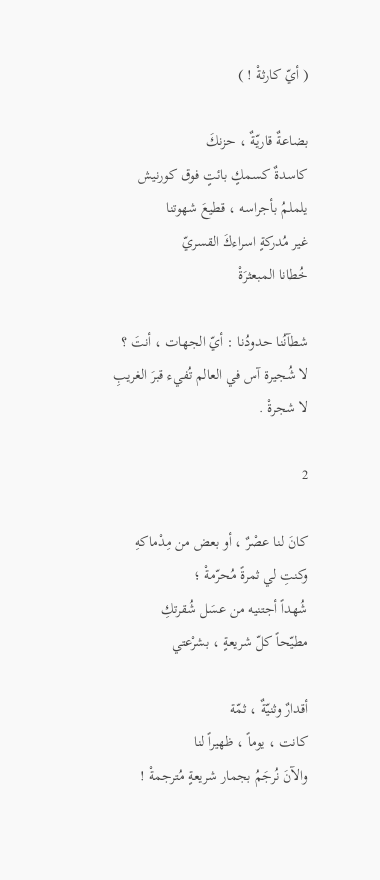( أيّ كارثةْ ! )

بضاعةٌ قاريّةٌ ، حزنكَ
كاسدةٌ كسمكٍ بائتٍ فوق كورنيش
يلملمُ بأجراسه ، قطيعَ شهوتنا
غير مُدركةٍ اسراءكَ القسريّ
خُطانا المبعثرَةْ

شطآنُنا حدودُنا : أيّ الجهات ، أنتَ ؟
لا شُجيرة آس في العالم تُفيء قبرَ الغريبِ
لا شجرةْ .

2

كانَ لنا عصْرٌ ، أو بعض من مِدْماكهِ
وكنتِ لي ثمرةً مُحرّمةْ ؛
شُهداً أجتنيه من عسَل شُقرتكِ
مطيّحاً كلّ شريعةٍ ، بشرْعتي

أقدارٌ وثنيّةٌ ، ثمّة
كانت ، يوماً ، ظهيراً لنا
والآنَ نُرجَمُ بجمار شريعةٍ مُترجمةْ !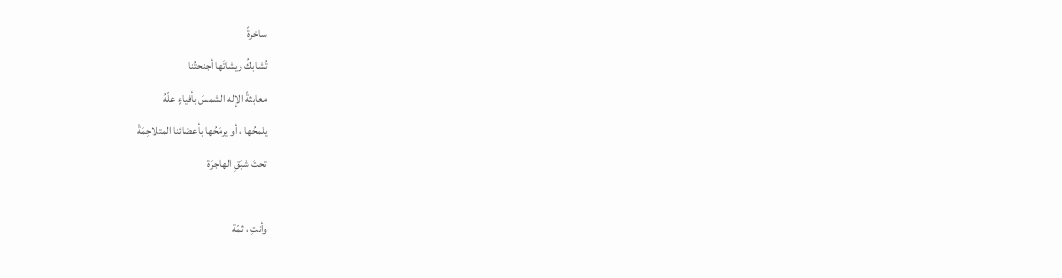ساخرةً
تُشابكُ ريشاتَها أجنحتُنا
معابثةً الإله الشمسَ بأفياءٍ علّهُ
يلمحُها ، أو يرمَحُها بأعضائنا المتلاحِمَةْ
تحتَ شبَقِ الهاجرَة

وأنتِ ، ثمّة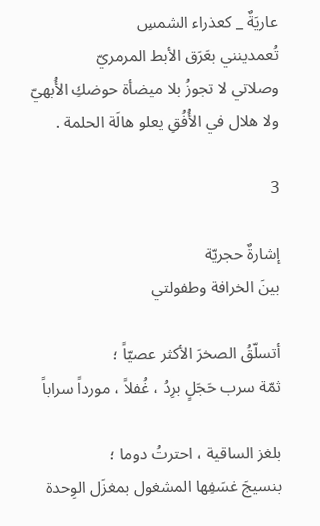عاريَةٌ _ كعذراء الشمسِ
تُعمدينني بعَرَق الأبط المرمريّ
وصلاتي لا تجوزُ بلا ميضأة حوضكِ الأُبهيّ
ولا هلال في الأُفُقِ يعلو هالَة الحلمة .

3

إشارةٌ حجريّة
بينَ الخرافة وطفولتي

أتسلّقُ الصخرَ الأكثر عصيّاً ؛
ثمّة سرب حَجَلٍ برِدُ ، غُفلاً ، مورداً سراباً

بلغز الساقية ، احترتُ دوما ؛
بنسيجَ غسَفِها المشغول بمغزَل الوِحدة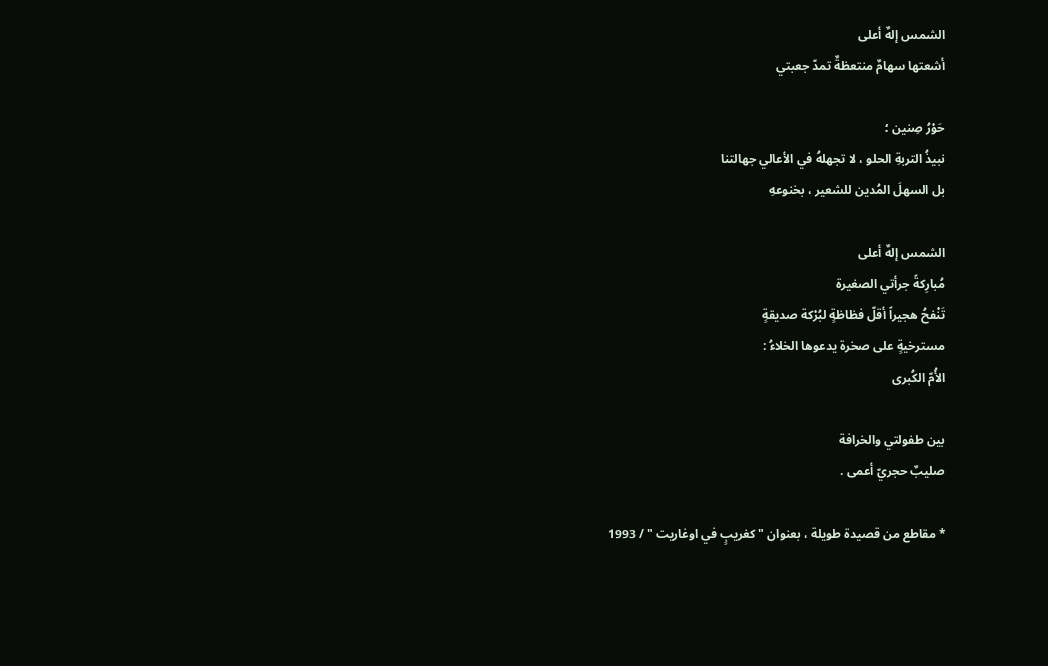الشمس إلهٌ أعلى
أشعتها سهامٌ منتعظةٌ تمدّ جعبتي

حَوْرُ صِنين ؛
نبيذُ التربةِ الحلو ، لا تجهلهُ في الأعالي جهالتنا
بل السهلَ المُدين للشعير ، بخنوعهِ

الشمس إلهٌ أعلى
مُبارِكةً جرأتي الصغيرة
تَنْفحُ هجيراً أقلّ فظاظةٍ لبُرْكة صديقةٍ
مسترخيةٍ على صخرة يدعوها الخلاءُ :
الأُمّ الكُبرى

بين طفولتي والخرافة
صليبٌ حجريّ أعمى .

* مقاطع من قصيدة طويلة ، بعنوان " كغريبٍ في اوغاريت " / 1993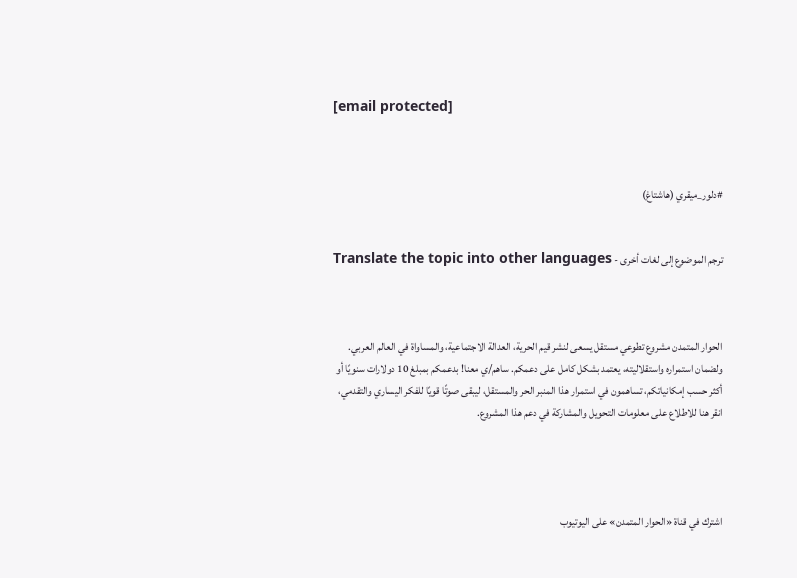[email protected]



#دلور_ميقري (هاشتاغ)


ترجم الموضوع إلى لغات أخرى - Translate the topic into other languages



الحوار المتمدن مشروع تطوعي مستقل يسعى لنشر قيم الحرية، العدالة الاجتماعية، والمساواة في العالم العربي. ولضمان استمراره واستقلاليته، يعتمد بشكل كامل على دعمكم. ساهم/ي معنا! بدعمكم بمبلغ 10 دولارات سنويًا أو أكثر حسب إمكانياتكم، تساهمون في استمرار هذا المنبر الحر والمستقل، ليبقى صوتًا قويًا للفكر اليساري والتقدمي، انقر هنا للاطلاع على معلومات التحويل والمشاركة في دعم هذا المشروع.




اشترك في قناة «الحوار المتمدن» على اليوتيوب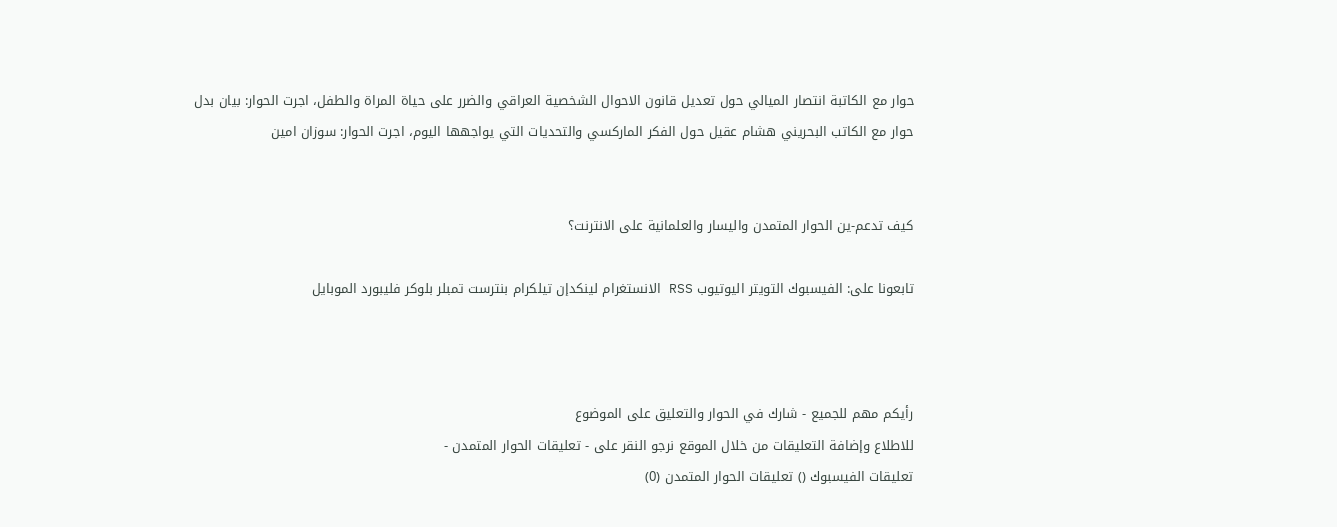حوار مع الكاتبة انتصار الميالي حول تعديل قانون الاحوال الشخصية العراقي والضرر على حياة المراة والطفل، اجرت الحوار: بيان بدل
حوار مع الكاتب البحريني هشام عقيل حول الفكر الماركسي والتحديات التي يواجهها اليوم، اجرت الحوار: سوزان امين


كيف تدعم-ين الحوار المتمدن واليسار والعلمانية على الانترنت؟

تابعونا على: الفيسبوك التويتر اليوتيوب RSS الانستغرام لينكدإن تيلكرام بنترست تمبلر بلوكر فليبورد الموبايل



رأيكم مهم للجميع - شارك في الحوار والتعليق على الموضوع
للاطلاع وإضافة التعليقات من خلال الموقع نرجو النقر على - تعليقات الحوار المتمدن -
تعليقات الفيسبوك () تعليقات الحوار المتمدن (0)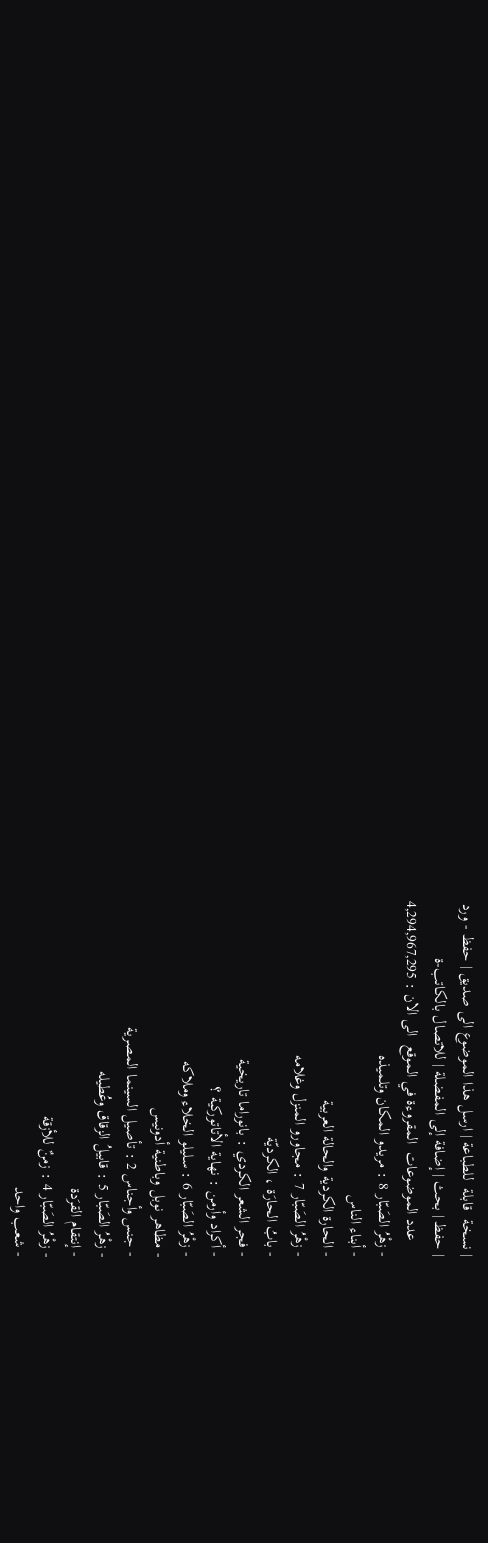| نسخة  قابلة  للطباعة | ارسل هذا الموضوع الى صديق | حفظ - ورد
| حفظ | بحث | إضافة إلى المفضلة | للاتصال بالكاتب-ة
    عدد الموضوعات  المقروءة في الموقع  الى الان : 4,294,967,295
- زهْرُ الصَبّار 8 : مريدو المكان وتلميذه
- أبناء الناس
- الحارة الكردية والحالة العربية
- زهْرُ الصَبّار 7 : مجاورو المنزل وغلامه
- بابُ الحارَة ، الكرديّة
- فجر الشعر الكردي : بانوراما تاريخية
- أكراد وأرمن : نهاية الأتاتوركية ؟
- زهْرُ الصَبّار 6 : سليلو الخلاء وملاكه
- مظاهر نوبل وباطنية أدونيس
- جنس وأجناس 2 : تأصيل السينما المصرية
- زهْرُ الصَبّار 5 : قابيلُ الزقاق وعُطيله
- إنتقام القرَدة
- زهْرُ الصَبّار 4 : زمنٌ للأزقة
- شعب واحد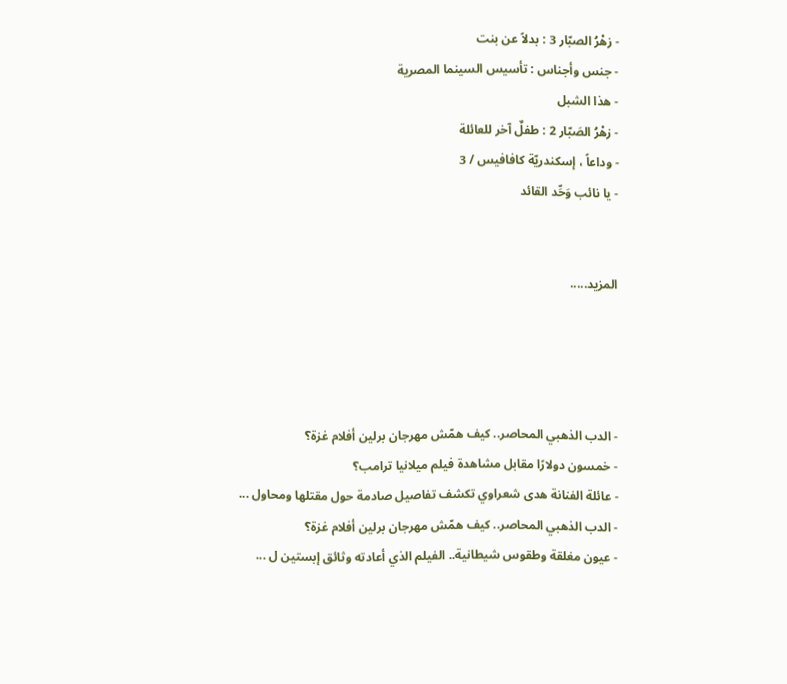- زهْرُ الصبّار 3 : بدلاً عن بنت
- جنس وأجناس : تأسيس السينما المصرية
- هذا الشبل
- زهْرُ الصَبّار 2 : طفلٌ آخر للعائلة
- وداعاً ، إسكندريّة كافافيس / 3
- يا نائب وَحِّد القائد


المزيد.....




- الدب الذهبي المحاصر.. كيف همّش مهرجان برلين أفلام غزة؟
- خمسون دولارًا مقابل مشاهدة فيلم ميلانيا ترامب؟
- عائلة الفنانة هدى شعراوي تكشف تفاصيل صادمة حول مقتلها ومحاول ...
- الدب الذهبي المحاصر.. كيف همّش مهرجان برلين أفلام غزة؟
- عيون مغلقة وطقوس شيطانية.. الفيلم الذي أعادته وثائق إبستين ل ...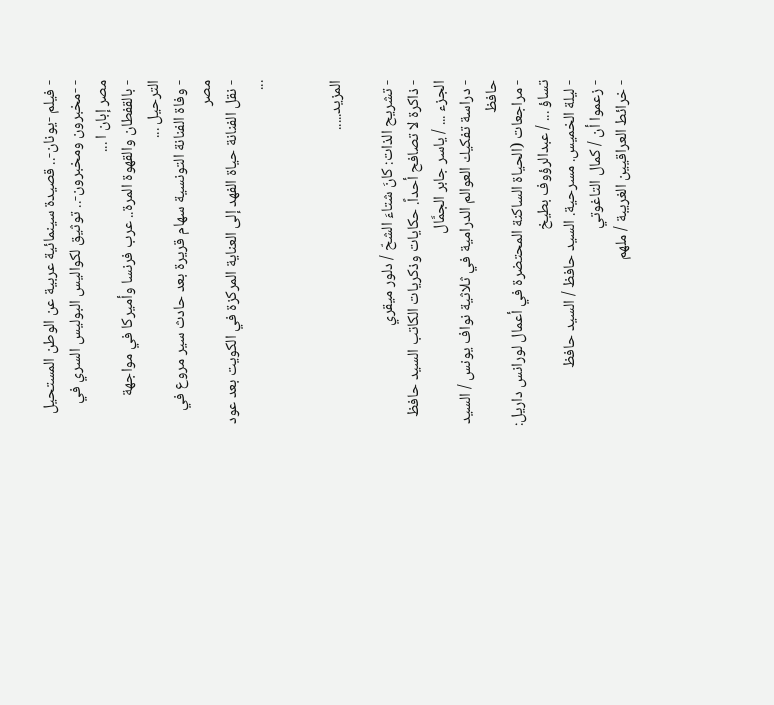- فيلم -يونان-.. قصيدة سينمائية عربية عن الوطن المستحيل
- -مخبرون ومخبرون-.. توثيق لكواليس البوليس السري في مصر إبان ا ...
- بالقفطان والقهوة المرة.. عرب فرنسا وأميركا في مواجهة الترحيل ...
- وفاة الفنانة التونسية سهام قريرة بعد حادث سير مروع في مصر
- نقل الفنانة حياة الفهد إلى العناية المركزة في الكويت بعد عود ...


المزيد.....

- تشريح الذات: كانَ شتاءَ الشحّ / دلور ميقري
- ذاكرة لا تصافح أحداً. حكايات وذكريات الكاتب السيد حافظ الجزء ... / ياسر جابر الجمَّال
- دراسة تفكيك العوالم الدرامية في ثلاثية نواف يونس / السيد حافظ
- مراجعات (الحياة الساكنة المحتضرة في أعمال لورانس داريل: تساؤ ... / عبدالرؤوف بطيخ
- ليلة الخميس. مسرحية. السيد حافظ / السيد حافظ
- زعموا أن / كمال التاغوتي
- خرائط العراقيين الغريبة / ملهم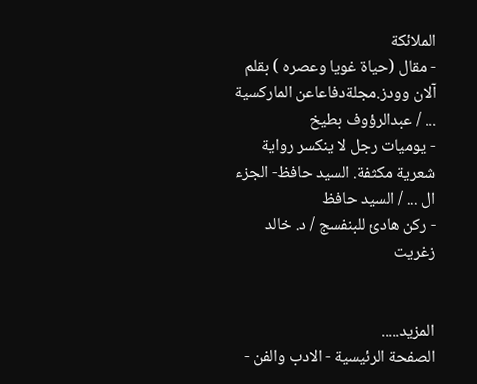الملائكة
- مقال (حياة غويا وعصره ) بقلم آلان وودز.مجلةدفاعاعن الماركسية ... / عبدالرؤوف بطيخ
- يوميات رجل لا ينكسر رواية شعرية مكثفة. السيد حافظ- الجزء ال ... / السيد حافظ
- ركن هادئ للبنفسج / د. خالد زغريت


المزيد.....
الصفحة الرئيسية - الادب والفن -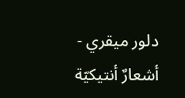دلور ميقري - أشعارٌ أنتيكيّة